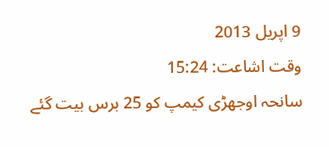9 اپریل 2013
وقت اشاعت: 15:24
سانحہ اوجھڑی کیمپ کو 25 برس بیت گئے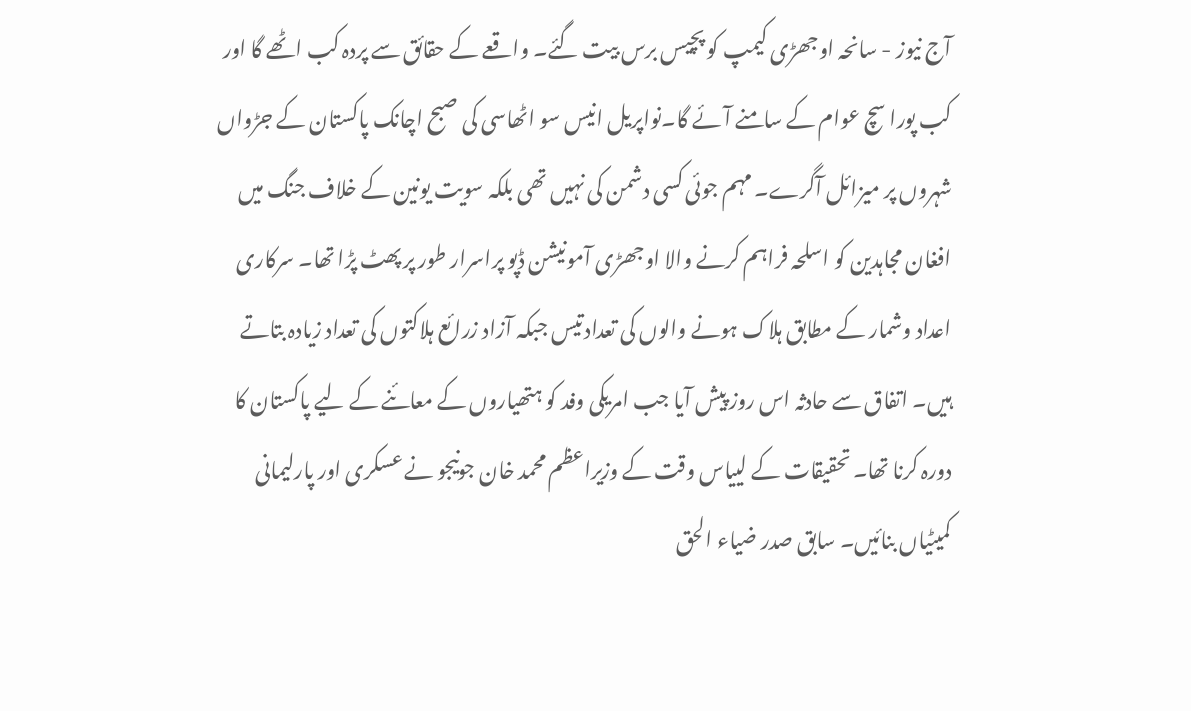آج نیوز - سانحہ اوجھڑی کیمپ کو پچیس برس بیت گئے۔ واقعے کے حقائق سے پردہ کب اٹھے گا اور کب پورا سچ عوام کے سامنے آئے گا۔نواپریل انیس سو اٹھاسی کی صبح اچانک پاکستان کے جڑواں شہروں پر میزائل آگرے۔ مہم جوئی کسی دشمن کی نہیں تھی بلکہ سویت یونین کے خلاف جنگ میں افغان مجاہدین کو اسلحہ فراہم کرنے والا اوجھڑی آمونیشن ڈپو پراسرار طور پر پھٹ پڑا تھا۔ سرکاری اعداد وشمار کے مطابق ہلاک ہونے والوں کی تعداد تیس جبکہ آزاد زرائع ہلاکتوں کی تعداد زیادہ بتاتے ہیں۔ اتفاق سے حادثہ اس روز پیش آیا جب امریکی وفد کو ہتھیاروں کے معائنے کے لیے پاکستان کا دورہ کرنا تھا۔ تحقیقات کے لییاس وقت کے وزیراعظم محمد خان جونیجو نے عسکری اور پارلیمانی کمیٹیاں بنائیں۔ سابق صدر ضیاء الحق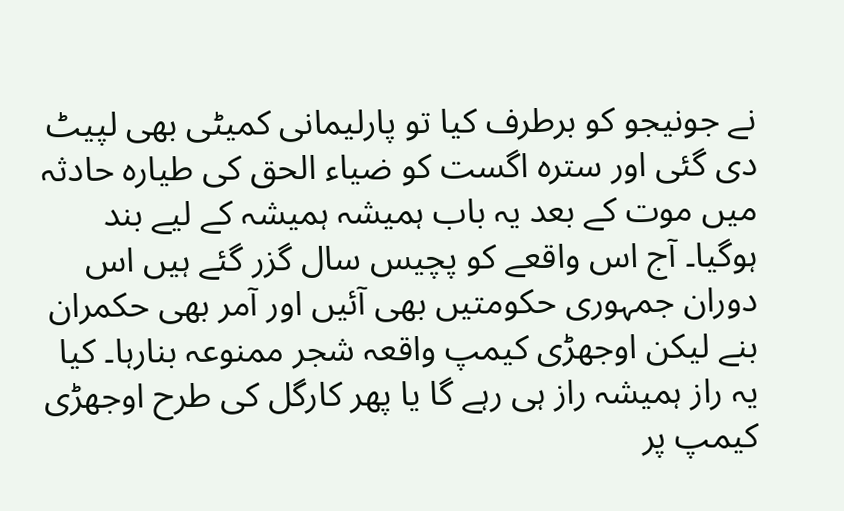نے جونیجو کو برطرف کیا تو پارلیمانی کمیٹی بھی لپیٹ دی گئی اور سترہ اگست کو ضیاء الحق کی طیارہ حادثہ میں موت کے بعد یہ باب ہمیشہ ہمیشہ کے لیے بند ہوگیا۔ آج اس واقعے کو پچیس سال گزر گئے ہیں اس دوران جمہوری حکومتیں بھی آئیں اور آمر بھی حکمران بنے لیکن اوجھڑی کیمپ واقعہ شجر ممنوعہ بنارہا۔ کیا یہ راز ہمیشہ راز ہی رہے گا یا پھر کارگل کی طرح اوجھڑی کیمپ پر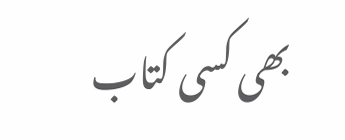بھی کسی کتاب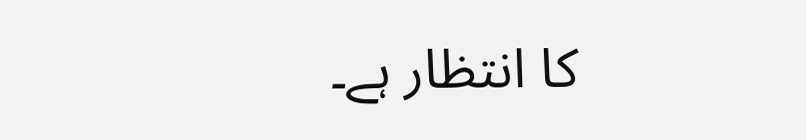کا انتظار ہے۔